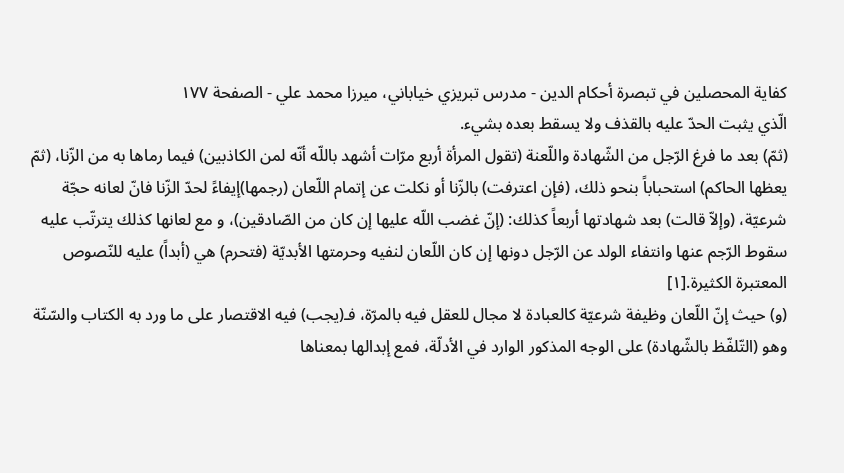كفاية المحصلين في تبصرة أحكام الدين - مدرس تبريزي خياباني، ميرزا محمد علي - الصفحة ١٧٧
الّذي يثبت الحدّ عليه بالقذف ولا يسقط بعده بشيء.
(ثمّ) بعد ما فرغ الرّجل من الشّهادة واللّعنة (تقول المرأة أربع مرّات أشهد باللّه أنّه لمن الكاذبين) فيما رماها به من الزّنا، (ثمّ يعظها الحاكم) استحباباً بنحو ذلك، (فإن اعترفت) بالزّنا أو نكلت عن إتمام اللّعان (رجمها)إيفاءً لحدّ الزّنا فانّ لعانه حجّة شرعيّة، (وإلاّ قالت) بعد شهادتها أربعاً كذلك: (إنّ غضب اللّه عليها إن كان من الصّادقين)، و مع لعانها كذلك يترتّب عليه سقوط الرّجم عنها وانتفاء الولد عن الرّجل دونها إن كان اللّعان لنفيه وحرمتها الأبديّة (فتحرم) هي (أبداً) عليه للنّصوص المعتبرة الكثيرة.[١]
(و) حيث إنّ اللّعان وظيفة شرعيّة كالعبادة لا مجال للعقل فيه بالمرّة، فـ(يجب) فيه الاقتصار على ما ورد به الكتاب والسّنّة وهو (التّلفّظ بالشّهادة) على الوجه المذكور الوارد في الأدلّة، فمع إبدالها بمعناها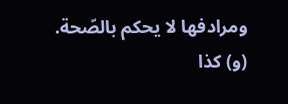ومرادفها لا يحكم بالصّحة.
(و) كذا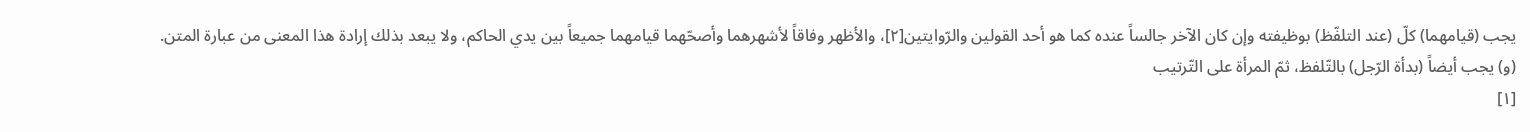يجب (قيامهما) كلّ (عند التلفّظ) بوظيفته وإن كان الآخر جالساً عنده كما هو أحد القولين والرّوايتين[٢]، والأظهر وفاقاً لأشهرهما وأصحّهما قيامهما جميعاً بين يدي الحاكم، ولا يبعد بذلك إرادة هذا المعنى من عبارة المتن.
(و) يجب أيضاً (بدأة الرّجل) بالتّلفظ، ثمّ المرأة على التّرتيب
[١]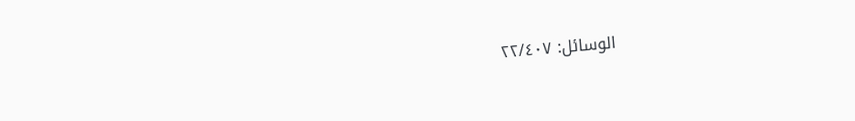الوسائل: ٢٢/٤٠٧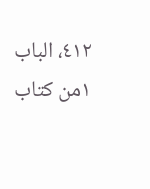٤١٢، الباب ١من كتاب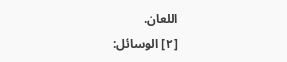اللعان.
[٢] الوسائل: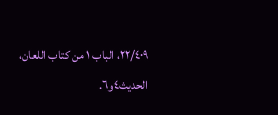٢٢/٤٠٩، الباب ١ من كتاب اللعان، الحديث٤و٦.